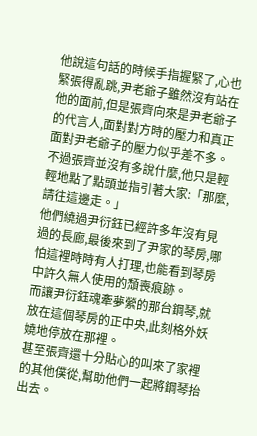他說這句話的時候手指握緊了,心也緊張得亂跳,尹老爺子雖然沒有站在他的面前,但是張齊向來是尹老爺子的代言人,面對對方時的壓力和真正面對尹老爺子的壓力似乎差不多。
不過張齊並沒有多說什麼,他只是輕輕地點了點頭並指引著大家:「那麼,請往這邊走。」
他們繞過尹衍鈺已經許多年沒有見過的長廊,最後來到了尹家的琴房,哪怕這裡時時有人打理,也能看到琴房中許久無人使用的頹喪痕跡。
而讓尹衍鈺魂牽夢縈的那台鋼琴,就放在這個琴房的正中央,此刻格外妖嬈地停放在那裡。
甚至張齊還十分貼心的叫來了家裡的其他僕從,幫助他們一起將鋼琴抬出去。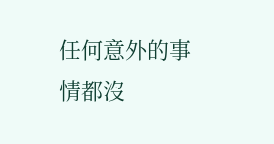任何意外的事情都沒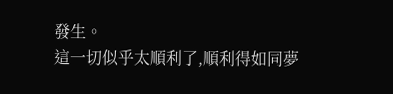發生。
這一切似乎太順利了,順利得如同夢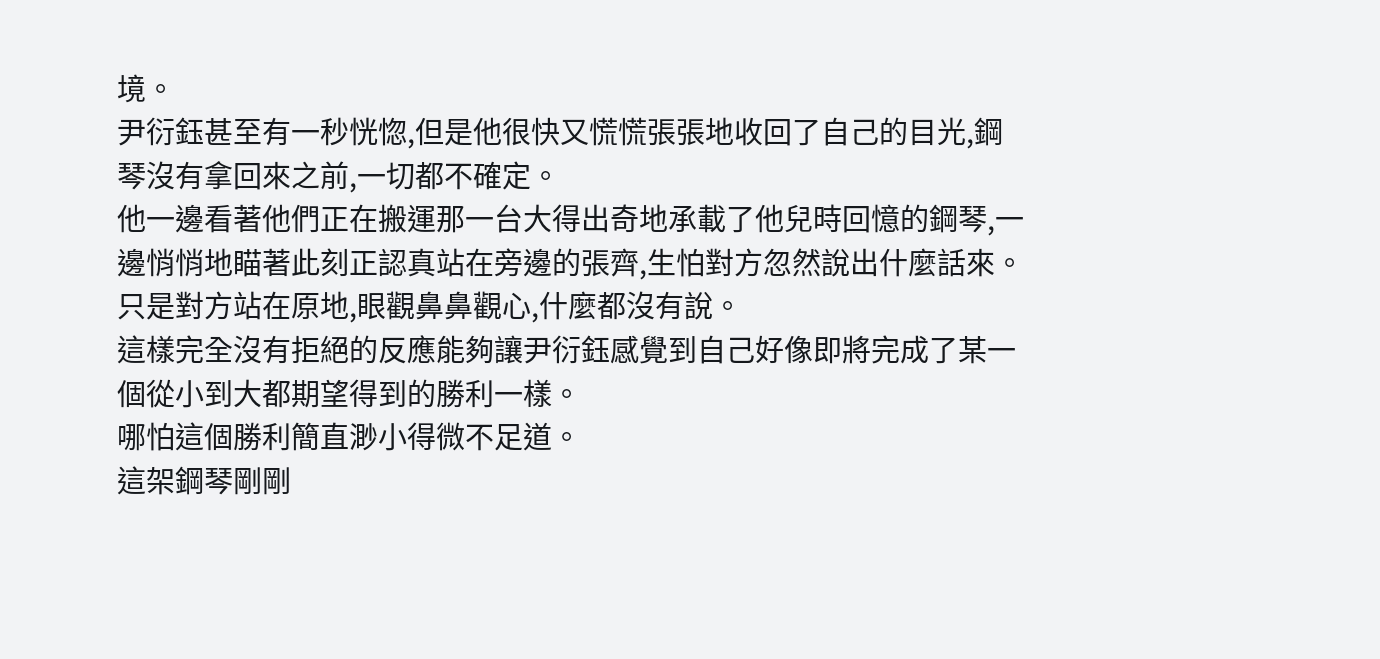境。
尹衍鈺甚至有一秒恍惚,但是他很快又慌慌張張地收回了自己的目光,鋼琴沒有拿回來之前,一切都不確定。
他一邊看著他們正在搬運那一台大得出奇地承載了他兒時回憶的鋼琴,一邊悄悄地瞄著此刻正認真站在旁邊的張齊,生怕對方忽然說出什麼話來。
只是對方站在原地,眼觀鼻鼻觀心,什麼都沒有說。
這樣完全沒有拒絕的反應能夠讓尹衍鈺感覺到自己好像即將完成了某一個從小到大都期望得到的勝利一樣。
哪怕這個勝利簡直渺小得微不足道。
這架鋼琴剛剛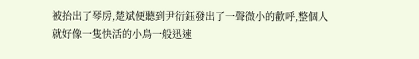被抬出了琴房,楚斌便聽到尹衍鈺發出了一聲微小的歡呼,整個人就好像一隻快活的小鳥一般迅速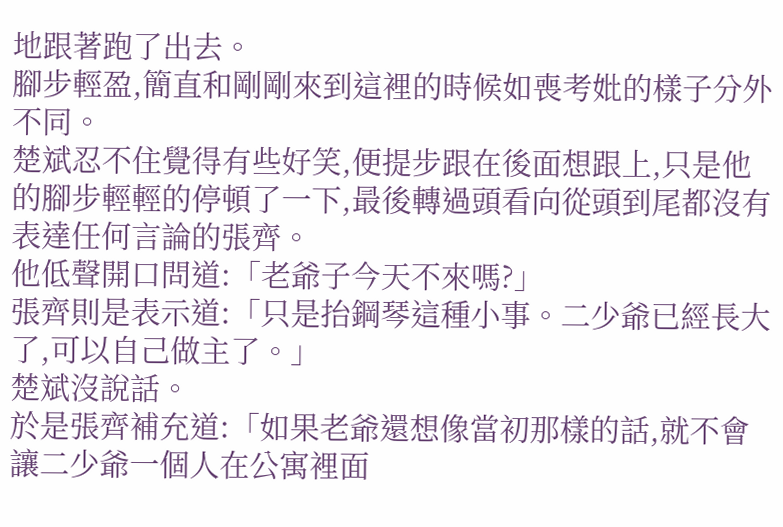地跟著跑了出去。
腳步輕盈,簡直和剛剛來到這裡的時候如喪考妣的樣子分外不同。
楚斌忍不住覺得有些好笑,便提步跟在後面想跟上,只是他的腳步輕輕的停頓了一下,最後轉過頭看向從頭到尾都沒有表達任何言論的張齊。
他低聲開口問道:「老爺子今天不來嗎?」
張齊則是表示道:「只是抬鋼琴這種小事。二少爺已經長大了,可以自己做主了。」
楚斌沒說話。
於是張齊補充道:「如果老爺還想像當初那樣的話,就不會讓二少爺一個人在公寓裡面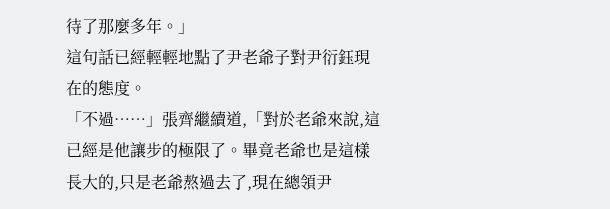待了那麼多年。」
這句話已經輕輕地點了尹老爺子對尹衍鈺現在的態度。
「不過……」張齊繼續道,「對於老爺來說,這已經是他讓步的極限了。畢竟老爺也是這樣長大的,只是老爺熬過去了,現在總領尹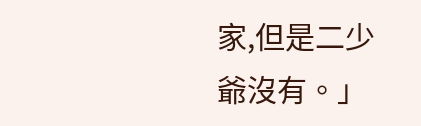家,但是二少爺沒有。」